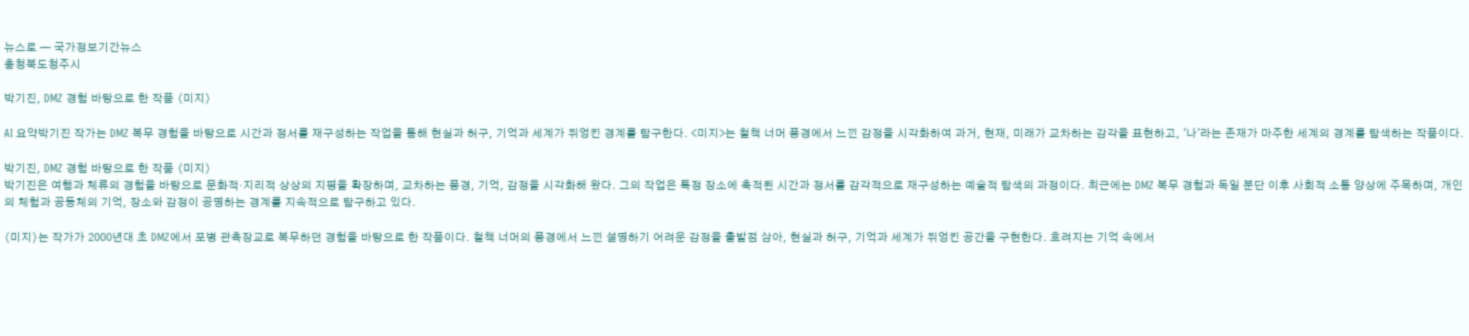뉴스로 — 국가정보기간뉴스
충청북도청주시

박기진, DMZ 경험 바탕으로 한 작품 〈미지〉

AI 요약박기진 작가는 DMZ 복무 경험을 바탕으로 시간과 정서를 재구성하는 작업을 통해 현실과 허구, 기억과 세계가 뒤엉킨 경계를 탐구한다. <미지>는 철책 너머 풍경에서 느낀 감정을 시각화하여 과거, 현재, 미래가 교차하는 감각을 표현하고, '나'라는 존재가 마주한 세계의 경계를 탐색하는 작품이다.

박기진, DMZ 경험 바탕으로 한 작품 〈미지〉
박기진은 여행과 체류의 경험을 바탕으로 문화적·지리적 상상의 지평을 확장하며, 교차하는 풍경, 기억, 감정을 시각화해 왔다. 그의 작업은 특정 장소에 축적된 시간과 정서를 감각적으로 재구성하는 예술적 탐색의 과정이다. 최근에는 DMZ 복무 경험과 독일 분단 이후 사회적 소통 양상에 주목하며, 개인의 체험과 공동체의 기억, 장소와 감정이 공명하는 경계를 지속적으로 탐구하고 있다.

〈미지〉는 작가가 2000년대 초 DMZ에서 포병 관측장교로 복무하던 경험을 바탕으로 한 작품이다. 철책 너머의 풍경에서 느낀 설명하기 어려운 감정을 출발점 삼아, 현실과 허구, 기억과 세계가 뒤엉킨 공간을 구현한다. 흐려지는 기억 속에서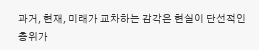과거, 현재, 미래가 교차하는 감각은 현실이 단선적인 층위가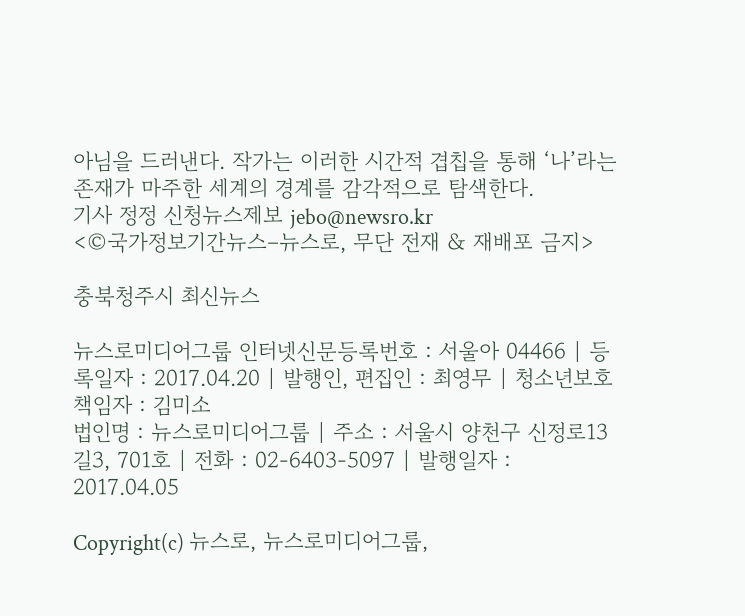아님을 드러낸다. 작가는 이러한 시간적 겹칩을 통해 ‘나’라는 존재가 마주한 세계의 경계를 감각적으로 탐색한다.
기사 정정 신청뉴스제보 jebo@newsro.kr
<©국가정보기간뉴스–뉴스로, 무단 전재 & 재배포 금지>

충북청주시 최신뉴스

뉴스로미디어그룹 인터넷신문등록번호 : 서울아 04466 | 등록일자 : 2017.04.20 | 발행인, 편집인 : 최영무 | 청소년보호책임자 : 김미소
법인명 : 뉴스로미디어그룹 | 주소 : 서울시 양천구 신정로13길3, 701호 | 전화 : 02-6403-5097 | 발행일자 : 2017.04.05

Copyright(c) 뉴스로, 뉴스로미디어그룹,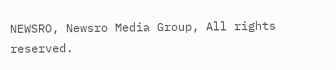NEWSRO, Newsro Media Group, All rights reserved.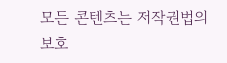모든 콘텐츠는 저작권법의 보호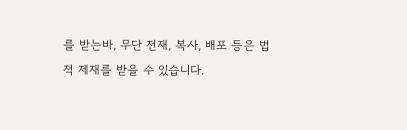를 받는바, 무단 전재, 복사, 배포 등은 법적 제재를 받을 수 있습니다.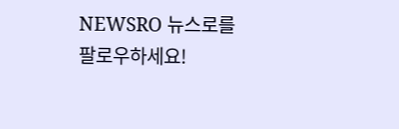NEWSRO 뉴스로를 팔로우하세요!